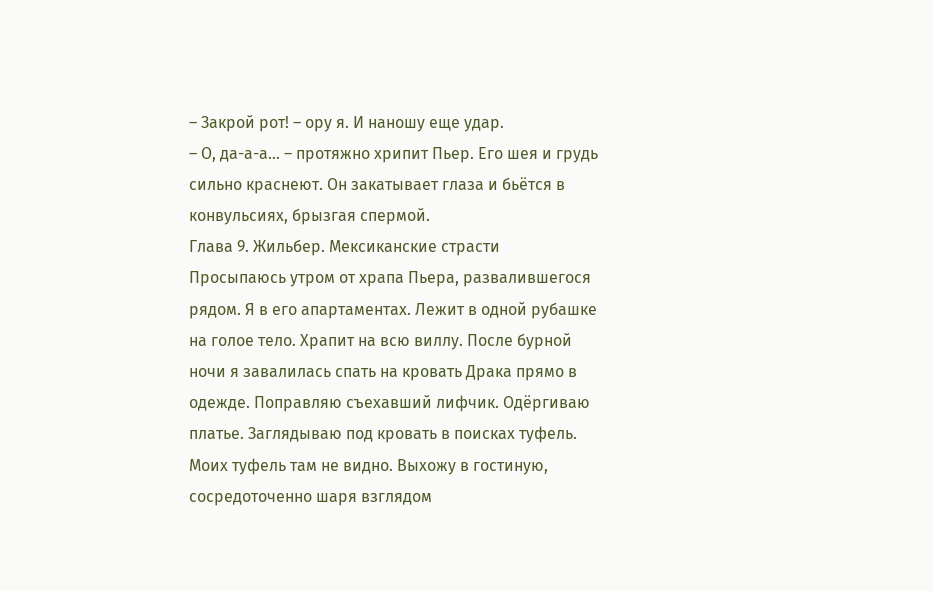– Закрой рот! – ору я. И наношу еще удар.
– О, да-а-а… – протяжно хрипит Пьер. Его шея и грудь сильно краснеют. Он закатывает глаза и бьётся в конвульсиях, брызгая спермой.
Глава 9. Жильбер. Мексиканские страсти
Просыпаюсь утром от храпа Пьера, развалившегося рядом. Я в его апартаментах. Лежит в одной рубашке на голое тело. Храпит на всю виллу. После бурной ночи я завалилась спать на кровать Драка прямо в одежде. Поправляю съехавший лифчик. Одёргиваю платье. Заглядываю под кровать в поисках туфель. Моих туфель там не видно. Выхожу в гостиную, сосредоточенно шаря взглядом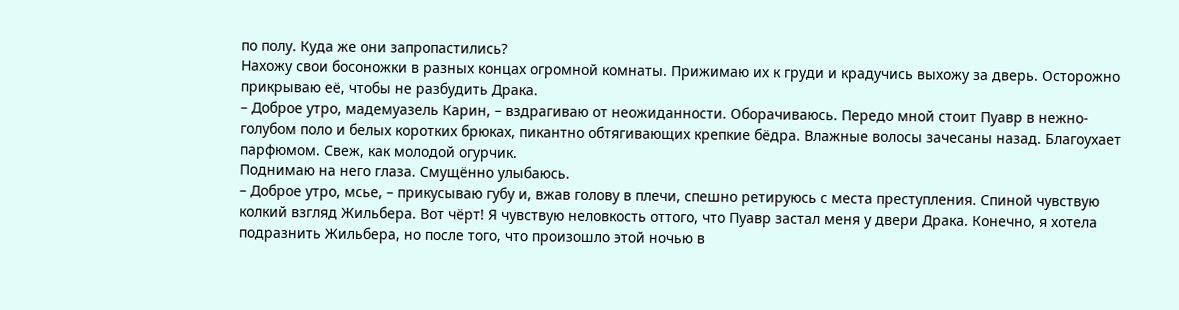по полу. Куда же они запропастились?
Нахожу свои босоножки в разных концах огромной комнаты. Прижимаю их к груди и крадучись выхожу за дверь. Осторожно прикрываю её, чтобы не разбудить Драка.
– Доброе утро, мадемуазель Карин, – вздрагиваю от неожиданности. Оборачиваюсь. Передо мной стоит Пуавр в нежно-голубом поло и белых коротких брюках, пикантно обтягивающих крепкие бёдра. Влажные волосы зачесаны назад. Благоухает парфюмом. Свеж, как молодой огурчик.
Поднимаю на него глаза. Смущённо улыбаюсь.
– Доброе утро, мсье, – прикусываю губу и, вжав голову в плечи, спешно ретируюсь с места преступления. Спиной чувствую колкий взгляд Жильбера. Вот чёрт! Я чувствую неловкость оттого, что Пуавр застал меня у двери Драка. Конечно, я хотела подразнить Жильбера, но после того, что произошло этой ночью в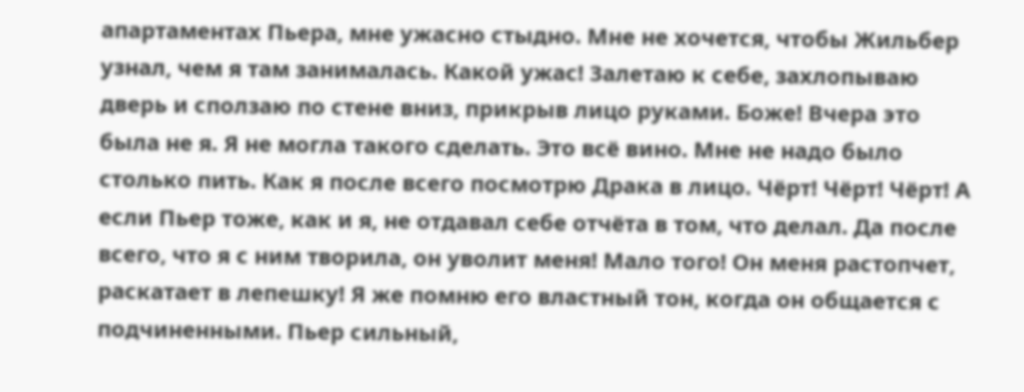апартаментах Пьера, мне ужасно стыдно. Мне не хочется, чтобы Жильбер узнал, чем я там занималась. Какой ужас! Залетаю к себе, захлопываю дверь и сползаю по стене вниз, прикрыв лицо руками. Боже! Вчера это была не я. Я не могла такого сделать. Это всё вино. Мне не надо было столько пить. Как я после всего посмотрю Драка в лицо. Чёрт! Чёрт! Чёрт! А если Пьер тоже, как и я, не отдавал себе отчёта в том, что делал. Да после всего, что я с ним творила, он уволит меня! Мало того! Он меня растопчет, раскатает в лепешку! Я же помню его властный тон, когда он общается с подчиненными. Пьер сильный,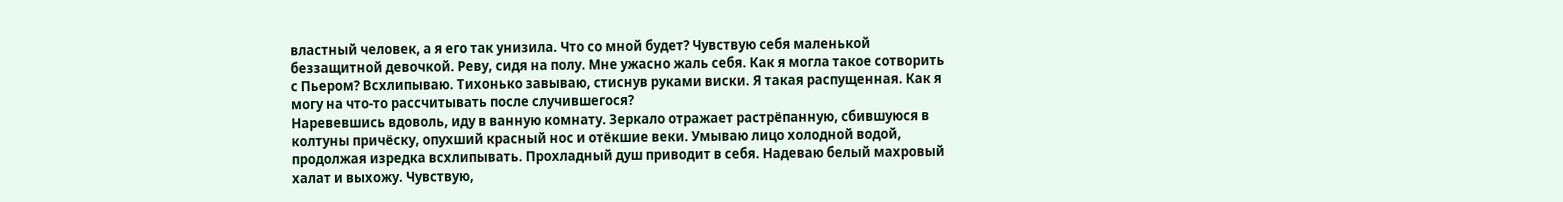властный человек, а я его так унизила. Что со мной будет? Чувствую себя маленькой беззащитной девочкой. Реву, сидя на полу. Мне ужасно жаль себя. Как я могла такое сотворить с Пьером? Всхлипываю. Тихонько завываю, стиснув руками виски. Я такая распущенная. Как я могу на что-то рассчитывать после случившегося?
Наревевшись вдоволь, иду в ванную комнату. Зеркало отражает растрёпанную, сбившуюся в колтуны причёску, опухший красный нос и отёкшие веки. Умываю лицо холодной водой, продолжая изредка всхлипывать. Прохладный душ приводит в себя. Надеваю белый махровый халат и выхожу. Чувствую,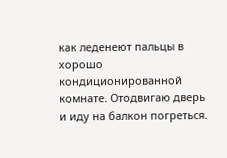как леденеют пальцы в хорошо кондиционированной комнате. Отодвигаю дверь и иду на балкон погреться.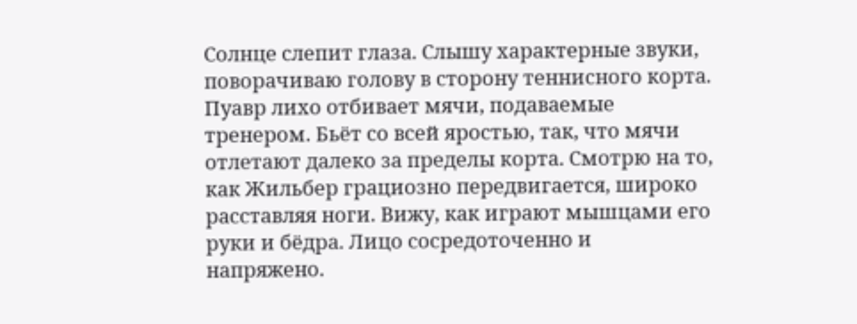Солнце слепит глаза. Слышу характерные звуки, поворачиваю голову в сторону теннисного корта. Пуавр лихо отбивает мячи, подаваемые тренером. Бьёт со всей яростью, так, что мячи отлетают далеко за пределы корта. Смотрю на то, как Жильбер грациозно передвигается, широко расставляя ноги. Вижу, как играют мышцами его руки и бёдра. Лицо сосредоточенно и напряжено.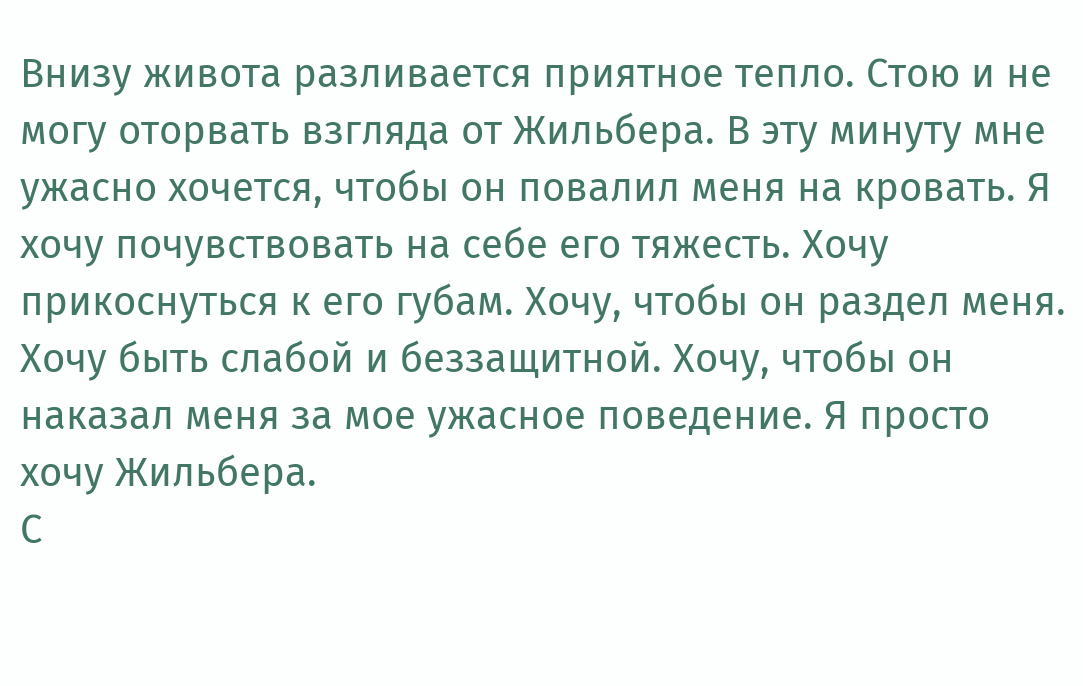Внизу живота разливается приятное тепло. Стою и не могу оторвать взгляда от Жильбера. В эту минуту мне ужасно хочется, чтобы он повалил меня на кровать. Я хочу почувствовать на себе его тяжесть. Хочу прикоснуться к его губам. Хочу, чтобы он раздел меня. Хочу быть слабой и беззащитной. Хочу, чтобы он наказал меня за мое ужасное поведение. Я просто хочу Жильбера.
С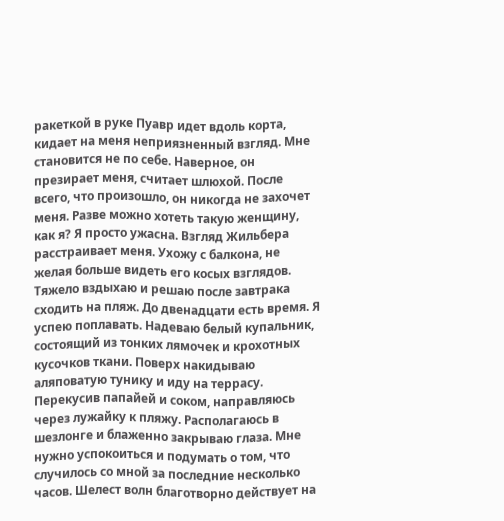ракеткой в руке Пуавр идет вдоль корта, кидает на меня неприязненный взгляд. Мне становится не по себе. Наверное, он презирает меня, считает шлюхой. После всего, что произошло, он никогда не захочет меня. Разве можно хотеть такую женщину, как я? Я просто ужасна. Взгляд Жильбера расстраивает меня. Ухожу с балкона, не желая больше видеть его косых взглядов.
Тяжело вздыхаю и решаю после завтрака сходить на пляж. До двенадцати есть время. Я успею поплавать. Надеваю белый купальник, состоящий из тонких лямочек и крохотных кусочков ткани. Поверх накидываю аляповатую тунику и иду на террасу.
Перекусив папайей и соком, направляюсь через лужайку к пляжу. Располагаюсь в шезлонге и блаженно закрываю глаза. Мне нужно успокоиться и подумать о том, что случилось со мной за последние несколько часов. Шелест волн благотворно действует на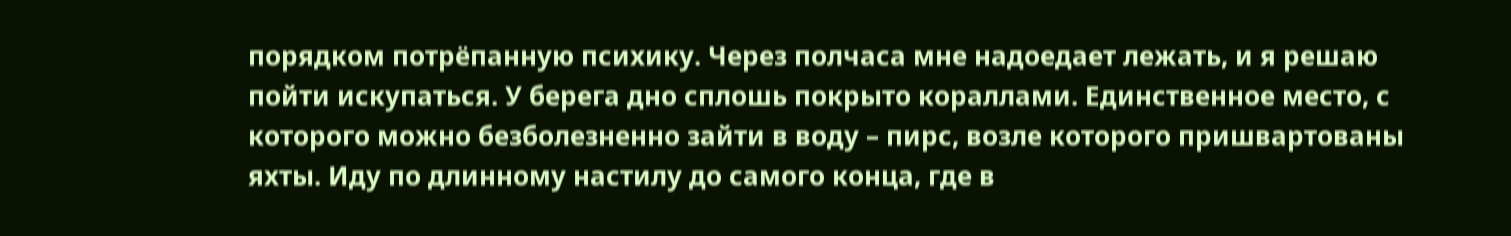порядком потрёпанную психику. Через полчаса мне надоедает лежать, и я решаю пойти искупаться. У берега дно сплошь покрыто кораллами. Единственное место, с которого можно безболезненно зайти в воду – пирс, возле которого пришвартованы яхты. Иду по длинному настилу до самого конца, где в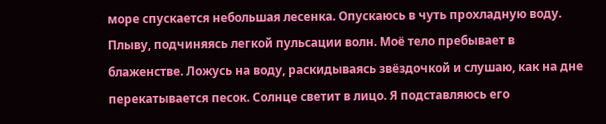море спускается небольшая лесенка. Опускаюсь в чуть прохладную воду. Плыву, подчиняясь легкой пульсации волн. Моё тело пребывает в блаженстве. Ложусь на воду, раскидываясь звёздочкой и слушаю, как на дне перекатывается песок. Солнце светит в лицо. Я подставляюсь его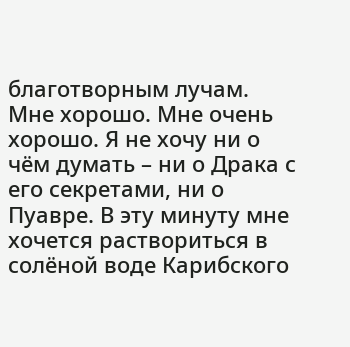благотворным лучам. Мне хорошо. Мне очень хорошо. Я не хочу ни о чём думать – ни о Драка с его секретами, ни о Пуавре. В эту минуту мне хочется раствориться в солёной воде Карибского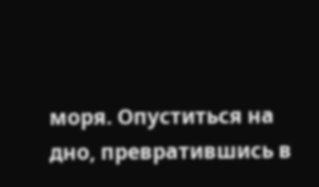моря. Опуститься на дно, превратившись в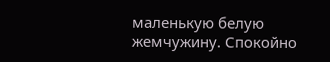маленькую белую жемчужину. Спокойно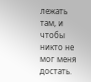лежать там, и чтобы никто не мог меня достать.